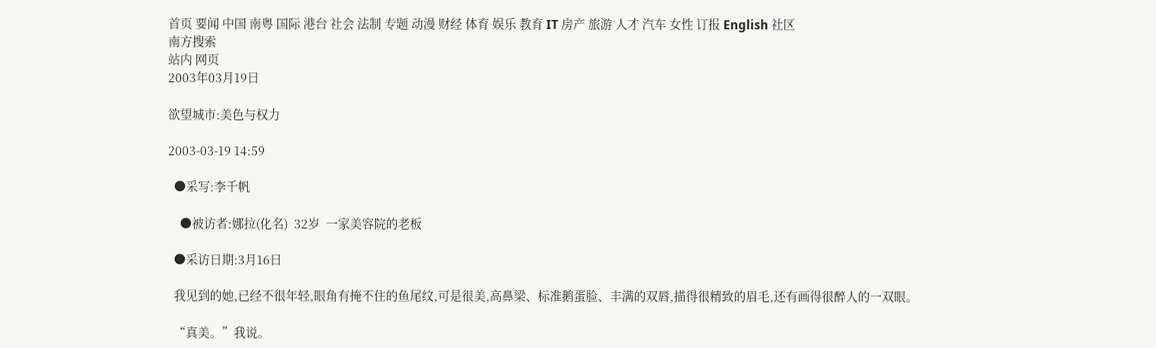首页 要闻 中国 南粤 国际 港台 社会 法制 专题 动漫 财经 体育 娱乐 教育 IT 房产 旅游 人才 汽车 女性 订报 English 社区
南方搜索
站内 网页
2003年03月19日

欲望城市:美色与权力

2003-03-19 14:59

  ●采写:李千帆

    ●被访者:娜拉(化名)  32岁  一家美容院的老板

  ●采访日期:3月16日

  我见到的她,已经不很年轻,眼角有掩不住的鱼尾纹,可是很美,高鼻梁、标准鹅蛋脸、丰满的双唇,描得很精致的眉毛,还有画得很醉人的一双眼。

  “真美。”我说。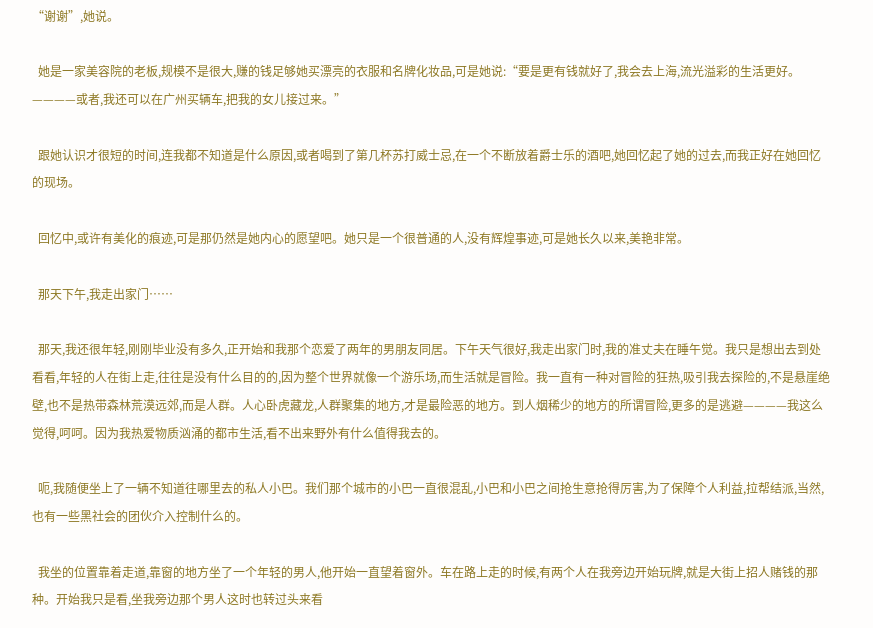“谢谢”,她说。

  她是一家美容院的老板,规模不是很大,赚的钱足够她买漂亮的衣服和名牌化妆品,可是她说:“要是更有钱就好了,我会去上海,流光溢彩的生活更好。————或者,我还可以在广州买辆车,把我的女儿接过来。”

  跟她认识才很短的时间,连我都不知道是什么原因,或者喝到了第几杯苏打威士忌,在一个不断放着爵士乐的酒吧,她回忆起了她的过去,而我正好在她回忆的现场。

  回忆中,或许有美化的痕迹,可是那仍然是她内心的愿望吧。她只是一个很普通的人,没有辉煌事迹,可是她长久以来,美艳非常。

  那天下午,我走出家门……

  那天,我还很年轻,刚刚毕业没有多久,正开始和我那个恋爱了两年的男朋友同居。下午天气很好,我走出家门时,我的准丈夫在睡午觉。我只是想出去到处看看,年轻的人在街上走,往往是没有什么目的的,因为整个世界就像一个游乐场,而生活就是冒险。我一直有一种对冒险的狂热,吸引我去探险的,不是悬崖绝壁,也不是热带森林荒漠远郊,而是人群。人心卧虎藏龙,人群聚集的地方,才是最险恶的地方。到人烟稀少的地方的所谓冒险,更多的是逃避————我这么觉得,呵呵。因为我热爱物质汹涌的都市生活,看不出来野外有什么值得我去的。

  呃,我随便坐上了一辆不知道往哪里去的私人小巴。我们那个城市的小巴一直很混乱,小巴和小巴之间抢生意抢得厉害,为了保障个人利益,拉帮结派,当然,也有一些黑社会的团伙介入控制什么的。

  我坐的位置靠着走道,靠窗的地方坐了一个年轻的男人,他开始一直望着窗外。车在路上走的时候,有两个人在我旁边开始玩牌,就是大街上招人赌钱的那种。开始我只是看,坐我旁边那个男人这时也转过头来看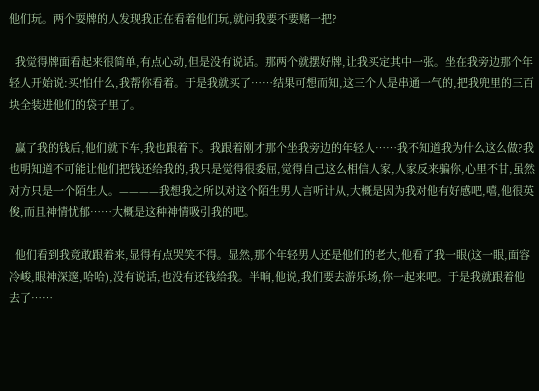他们玩。两个耍牌的人发现我正在看着他们玩,就问我要不要赌一把?

  我觉得牌面看起来很简单,有点心动,但是没有说话。那两个就摆好牌,让我买定其中一张。坐在我旁边那个年轻人开始说:买!怕什么,我帮你看着。于是我就买了……结果可想而知,这三个人是串通一气的,把我兜里的三百块全装进他们的袋子里了。

  赢了我的钱后,他们就下车,我也跟着下。我跟着刚才那个坐我旁边的年轻人……我不知道我为什么这么做?我也明知道不可能让他们把钱还给我的,我只是觉得很委屈,觉得自己这么相信人家,人家反来骗你,心里不甘,虽然对方只是一个陌生人。————我想我之所以对这个陌生男人言听计从,大概是因为我对他有好感吧,嘻,他很英俊,而且神情忧郁……大概是这种神情吸引我的吧。

  他们看到我竟敢跟着来,显得有点哭笑不得。显然,那个年轻男人还是他们的老大,他看了我一眼(这一眼,面容冷峻,眼神深邃,哈哈),没有说话,也没有还钱给我。半晌,他说,我们要去游乐场,你一起来吧。于是我就跟着他去了……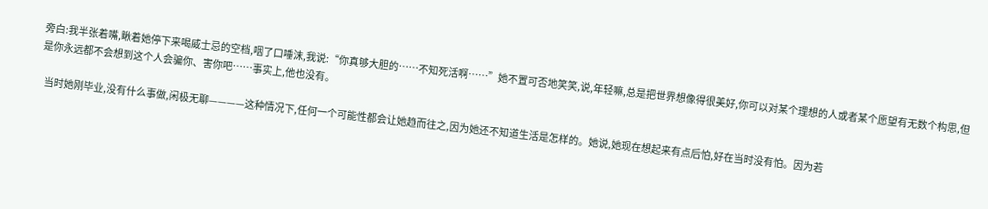旁白:我半张着嘴,瞅着她停下来喝威士忌的空档,咽了口唾沫,我说:“你真够大胆的……不知死活啊……”她不置可否地笑笑,说,年轻嘛,总是把世界想像得很美好,你可以对某个理想的人或者某个愿望有无数个构思,但是你永远都不会想到这个人会骗你、害你吧……事实上,他也没有。

  当时她刚毕业,没有什么事做,闲极无聊————这种情况下,任何一个可能性都会让她趋而往之,因为她还不知道生活是怎样的。她说,她现在想起来有点后怕,好在当时没有怕。因为若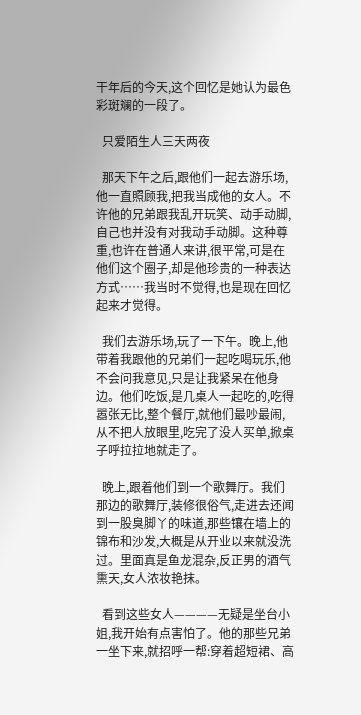干年后的今天,这个回忆是她认为最色彩斑斓的一段了。

  只爱陌生人三天两夜

  那天下午之后,跟他们一起去游乐场,他一直照顾我,把我当成他的女人。不许他的兄弟跟我乱开玩笑、动手动脚,自己也并没有对我动手动脚。这种尊重,也许在普通人来讲,很平常,可是在他们这个圈子,却是他珍贵的一种表达方式……我当时不觉得,也是现在回忆起来才觉得。

  我们去游乐场,玩了一下午。晚上,他带着我跟他的兄弟们一起吃喝玩乐,他不会问我意见,只是让我紧呆在他身边。他们吃饭,是几桌人一起吃的,吃得嚣张无比,整个餐厅,就他们最吵最闹,从不把人放眼里,吃完了没人买单,掀桌子呼拉拉地就走了。

  晚上,跟着他们到一个歌舞厅。我们那边的歌舞厅,装修很俗气,走进去还闻到一股臭脚丫的味道,那些镶在墙上的锦布和沙发,大概是从开业以来就没洗过。里面真是鱼龙混杂,反正男的酒气熏天,女人浓妆艳抹。

  看到这些女人————无疑是坐台小姐,我开始有点害怕了。他的那些兄弟一坐下来,就招呼一帮:穿着超短裙、高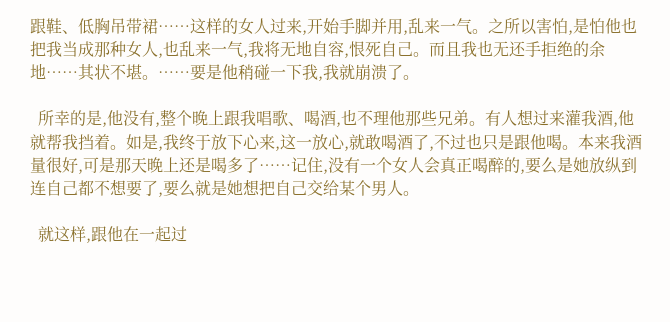跟鞋、低胸吊带裙……这样的女人过来,开始手脚并用,乱来一气。之所以害怕,是怕他也把我当成那种女人,也乱来一气,我将无地自容,恨死自己。而且我也无还手拒绝的余地……其状不堪。……要是他稍碰一下我,我就崩溃了。

  所幸的是,他没有,整个晚上跟我唱歌、喝酒,也不理他那些兄弟。有人想过来灌我酒,他就帮我挡着。如是,我终于放下心来,这一放心,就敢喝酒了,不过也只是跟他喝。本来我酒量很好,可是那天晚上还是喝多了……记住,没有一个女人会真正喝醉的,要么是她放纵到连自己都不想要了,要么就是她想把自己交给某个男人。

  就这样,跟他在一起过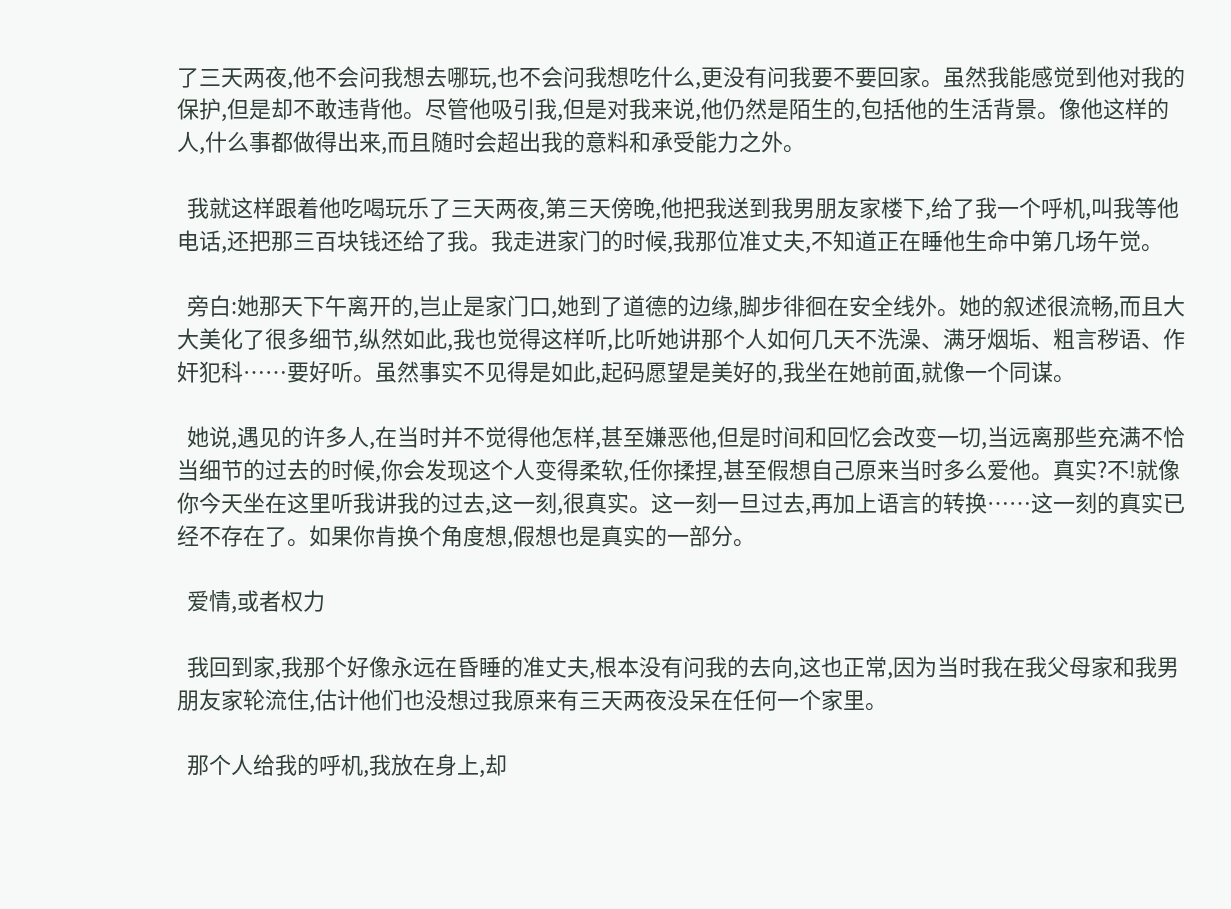了三天两夜,他不会问我想去哪玩,也不会问我想吃什么,更没有问我要不要回家。虽然我能感觉到他对我的保护,但是却不敢违背他。尽管他吸引我,但是对我来说,他仍然是陌生的,包括他的生活背景。像他这样的人,什么事都做得出来,而且随时会超出我的意料和承受能力之外。

  我就这样跟着他吃喝玩乐了三天两夜,第三天傍晚,他把我送到我男朋友家楼下,给了我一个呼机,叫我等他电话,还把那三百块钱还给了我。我走进家门的时候,我那位准丈夫,不知道正在睡他生命中第几场午觉。

  旁白:她那天下午离开的,岂止是家门口,她到了道德的边缘,脚步徘徊在安全线外。她的叙述很流畅,而且大大美化了很多细节,纵然如此,我也觉得这样听,比听她讲那个人如何几天不洗澡、满牙烟垢、粗言秽语、作奸犯科……要好听。虽然事实不见得是如此,起码愿望是美好的,我坐在她前面,就像一个同谋。

  她说,遇见的许多人,在当时并不觉得他怎样,甚至嫌恶他,但是时间和回忆会改变一切,当远离那些充满不恰当细节的过去的时候,你会发现这个人变得柔软,任你揉捏,甚至假想自己原来当时多么爱他。真实?不!就像你今天坐在这里听我讲我的过去,这一刻,很真实。这一刻一旦过去,再加上语言的转换……这一刻的真实已经不存在了。如果你肯换个角度想,假想也是真实的一部分。

  爱情,或者权力

  我回到家,我那个好像永远在昏睡的准丈夫,根本没有问我的去向,这也正常,因为当时我在我父母家和我男朋友家轮流住,估计他们也没想过我原来有三天两夜没呆在任何一个家里。

  那个人给我的呼机,我放在身上,却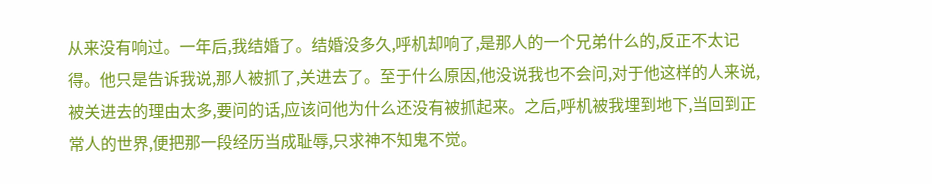从来没有响过。一年后,我结婚了。结婚没多久,呼机却响了,是那人的一个兄弟什么的,反正不太记得。他只是告诉我说,那人被抓了,关进去了。至于什么原因,他没说我也不会问,对于他这样的人来说,被关进去的理由太多,要问的话,应该问他为什么还没有被抓起来。之后,呼机被我埋到地下,当回到正常人的世界,便把那一段经历当成耻辱,只求神不知鬼不觉。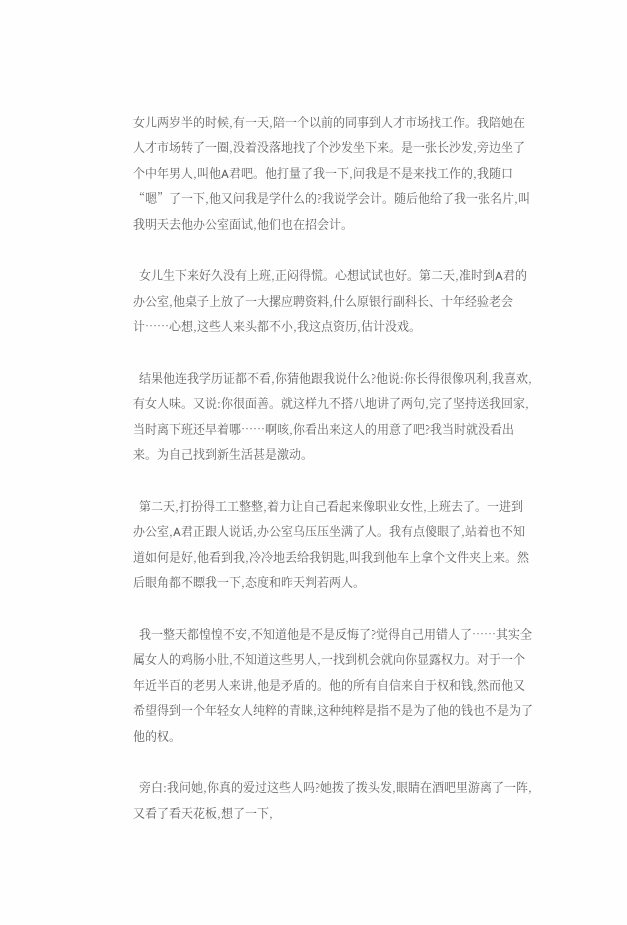女儿两岁半的时候,有一天,陪一个以前的同事到人才市场找工作。我陪她在人才市场转了一圈,没着没落地找了个沙发坐下来。是一张长沙发,旁边坐了个中年男人,叫他A君吧。他打量了我一下,问我是不是来找工作的,我随口“嗯”了一下,他又问我是学什么的?我说学会计。随后他给了我一张名片,叫我明天去他办公室面试,他们也在招会计。

  女儿生下来好久没有上班,正闷得慌。心想试试也好。第二天,准时到A君的办公室,他桌子上放了一大摞应聘资料,什么原银行副科长、十年经验老会计……心想,这些人来头都不小,我这点资历,估计没戏。

  结果他连我学历证都不看,你猜他跟我说什么?他说:你长得很像巩利,我喜欢,有女人味。又说:你很面善。就这样九不搭八地讲了两句,完了坚持送我回家,当时离下班还早着哪……啊咳,你看出来这人的用意了吧?我当时就没看出来。为自己找到新生活甚是激动。

  第二天,打扮得工工整整,着力让自己看起来像职业女性,上班去了。一进到办公室,A君正跟人说话,办公室乌压压坐满了人。我有点傻眼了,站着也不知道如何是好,他看到我,冷冷地丢给我钥匙,叫我到他车上拿个文件夹上来。然后眼角都不瞟我一下,态度和昨天判若两人。

  我一整天都惶惶不安,不知道他是不是反悔了?觉得自己用错人了……其实全属女人的鸡肠小肚,不知道这些男人,一找到机会就向你显露权力。对于一个年近半百的老男人来讲,他是矛盾的。他的所有自信来自于权和钱,然而他又希望得到一个年轻女人纯粹的青睐,这种纯粹是指不是为了他的钱也不是为了他的权。

  旁白:我问她,你真的爱过这些人吗?她拨了拨头发,眼睛在酒吧里游离了一阵,又看了看天花板,想了一下,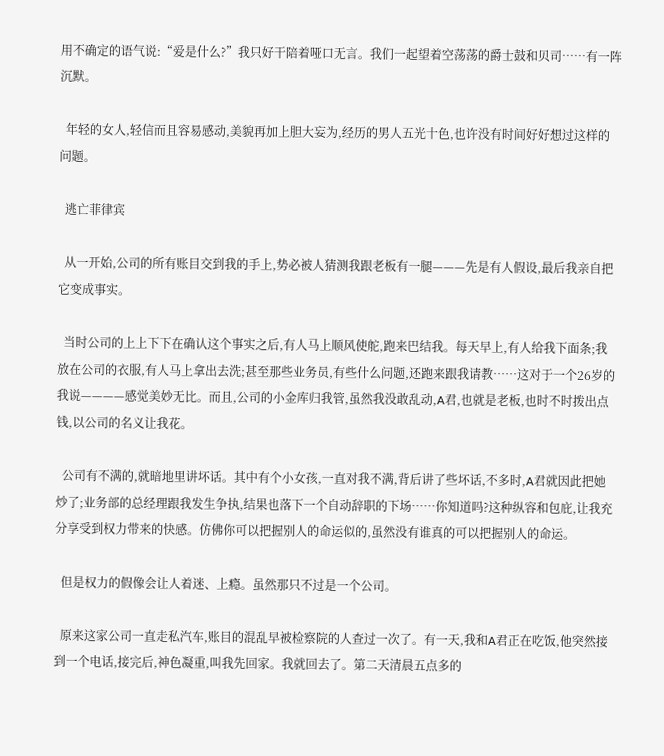用不确定的语气说:“爱是什么?”我只好干陪着哑口无言。我们一起望着空荡荡的爵士鼓和贝司……有一阵沉默。

  年轻的女人,轻信而且容易感动,美貌再加上胆大妄为,经历的男人五光十色,也许没有时间好好想过这样的问题。

  逃亡菲律宾

  从一开始,公司的所有账目交到我的手上,势必被人猜测我跟老板有一腿———先是有人假设,最后我亲自把它变成事实。

  当时公司的上上下下在确认这个事实之后,有人马上顺风使舵,跑来巴结我。每天早上,有人给我下面条;我放在公司的衣服,有人马上拿出去洗;甚至那些业务员,有些什么问题,还跑来跟我请教……这对于一个26岁的我说————感觉美妙无比。而且,公司的小金库归我管,虽然我没敢乱动,A君,也就是老板,也时不时拨出点钱,以公司的名义让我花。

  公司有不满的,就暗地里讲坏话。其中有个小女孩,一直对我不满,背后讲了些坏话,不多时,A君就因此把她炒了;业务部的总经理跟我发生争执,结果也落下一个自动辞职的下场……你知道吗?这种纵容和包庇,让我充分享受到权力带来的快感。仿佛你可以把握别人的命运似的,虽然没有谁真的可以把握别人的命运。

  但是权力的假像会让人着迷、上瘾。虽然那只不过是一个公司。

  原来这家公司一直走私汽车,账目的混乱早被检察院的人查过一次了。有一天,我和A君正在吃饭,他突然接到一个电话,接完后,神色凝重,叫我先回家。我就回去了。第二天清晨五点多的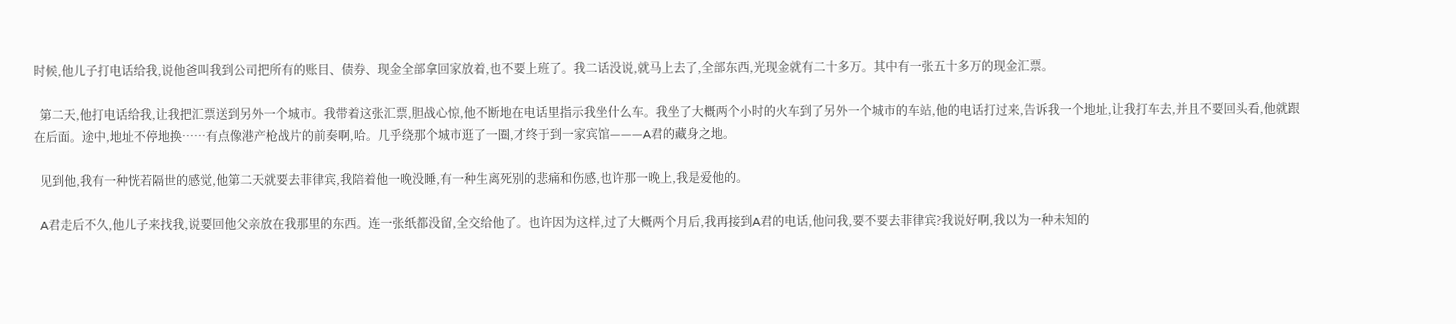时候,他儿子打电话给我,说他爸叫我到公司把所有的账目、债券、现金全部拿回家放着,也不要上班了。我二话没说,就马上去了,全部东西,光现金就有二十多万。其中有一张五十多万的现金汇票。

  第二天,他打电话给我,让我把汇票送到另外一个城市。我带着这张汇票,胆战心惊,他不断地在电话里指示我坐什么车。我坐了大概两个小时的火车到了另外一个城市的车站,他的电话打过来,告诉我一个地址,让我打车去,并且不要回头看,他就跟在后面。途中,地址不停地换……有点像港产枪战片的前奏啊,哈。几乎绕那个城市逛了一圈,才终于到一家宾馆———A君的藏身之地。

  见到他,我有一种恍若隔世的感觉,他第二天就要去菲律宾,我陪着他一晚没睡,有一种生离死别的悲痛和伤感,也许那一晚上,我是爱他的。

  A君走后不久,他儿子来找我,说要回他父亲放在我那里的东西。连一张纸都没留,全交给他了。也许因为这样,过了大概两个月后,我再接到A君的电话,他问我,要不要去菲律宾?我说好啊,我以为一种未知的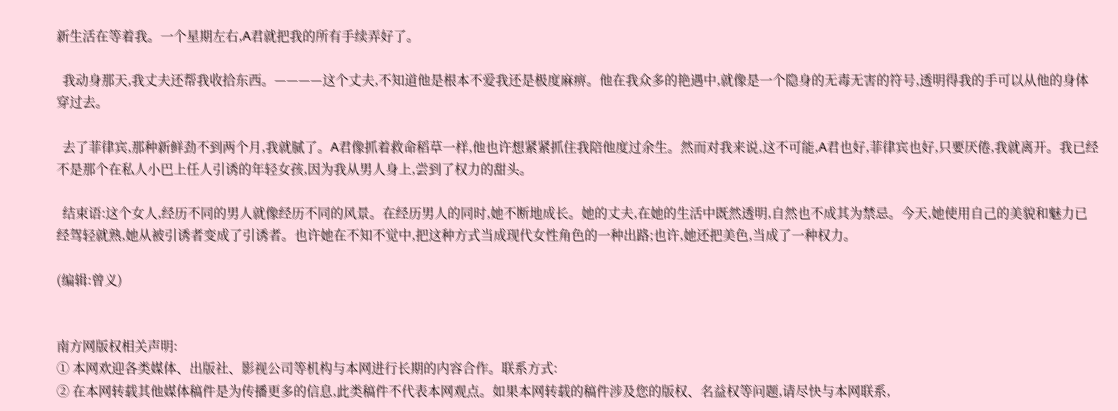新生活在等着我。一个星期左右,A君就把我的所有手续弄好了。

  我动身那天,我丈夫还帮我收拾东西。————这个丈夫,不知道他是根本不爱我还是极度麻痹。他在我众多的艳遇中,就像是一个隐身的无毒无害的符号,透明得我的手可以从他的身体穿过去。

  去了菲律宾,那种新鲜劲不到两个月,我就腻了。A君像抓着救命稻草一样,他也许想紧紧抓住我陪他度过余生。然而对我来说,这不可能,A君也好,菲律宾也好,只要厌倦,我就离开。我已经不是那个在私人小巴上任人引诱的年轻女孩,因为我从男人身上,尝到了权力的甜头。

  结束语:这个女人,经历不同的男人就像经历不同的风景。在经历男人的同时,她不断地成长。她的丈夫,在她的生活中既然透明,自然也不成其为禁忌。今天,她使用自己的美貌和魅力已经驾轻就熟,她从被引诱者变成了引诱者。也许她在不知不觉中,把这种方式当成现代女性角色的一种出路;也许,她还把美色,当成了一种权力。

(编辑:曾义)


南方网版权相关声明:
① 本网欢迎各类媒体、出版社、影视公司等机构与本网进行长期的内容合作。联系方式:
② 在本网转载其他媒体稿件是为传播更多的信息,此类稿件不代表本网观点。如果本网转载的稿件涉及您的版权、名益权等问题,请尽快与本网联系,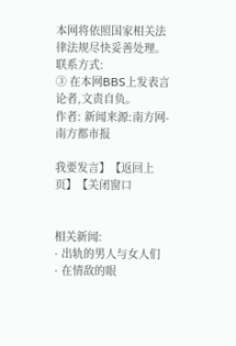本网将依照国家相关法律法规尽快妥善处理。联系方式:
③ 在本网BBS上发表言论者,文责自负。
作者: 新闻来源:南方网-南方都市报

我要发言】【返回上页】【关闭窗口


相关新闻:
· 出轨的男人与女人们
· 在情敌的眼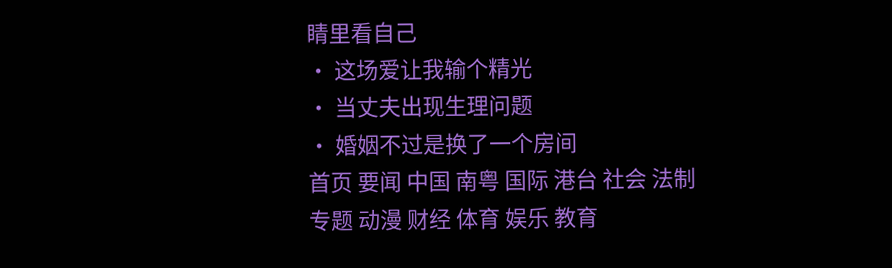睛里看自己
· 这场爱让我输个精光
· 当丈夫出现生理问题
· 婚姻不过是换了一个房间
首页 要闻 中国 南粤 国际 港台 社会 法制 专题 动漫 财经 体育 娱乐 教育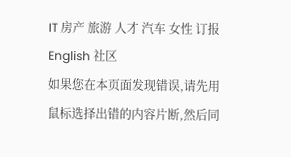IT 房产 旅游 人才 汽车 女性 订报 English 社区
如果您在本页面发现错误,请先用鼠标选择出错的内容片断,然后同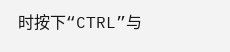时按下“CTRL”与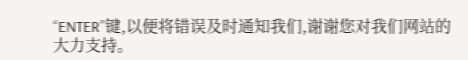“ENTER”键,以便将错误及时通知我们,谢谢您对我们网站的大力支持。